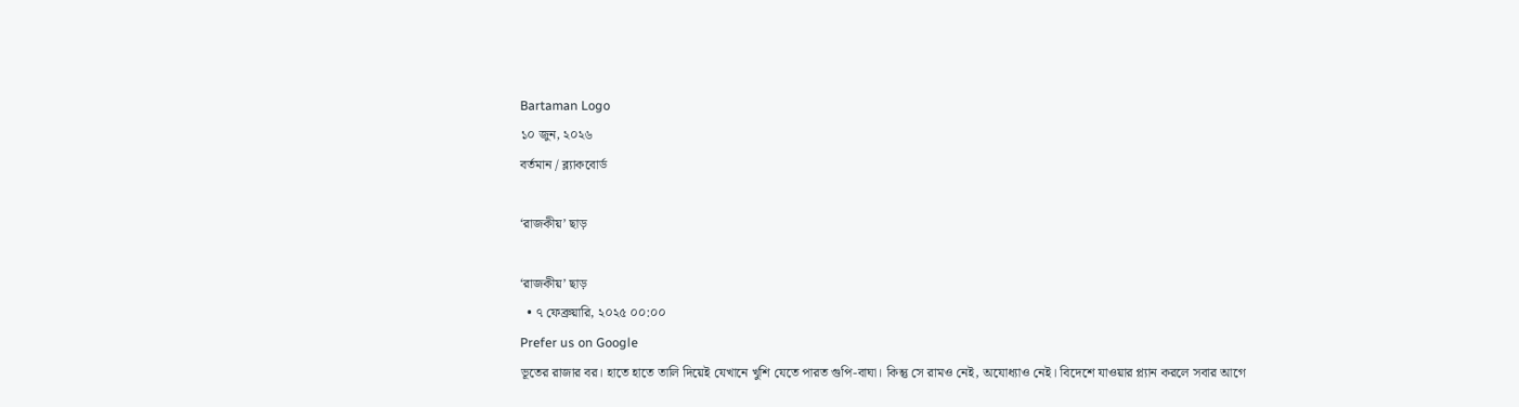Bartaman Logo
১০ জুন, ২০২৬
বর্তমান / ব্ল্যাকবোর্ড

‘রাজকীয়’ ছাড়

‘রাজকীয়’ ছাড়
  • ৭ ফেব্রুয়ারি, ২০২৫ ০০:০০
Prefer us on Google
ভূতের রাজার বর। হাতে হাতে তালি দিয়েই যেখানে খুশি যেতে পারত গুপি-বাঘা। কিন্তু সে রামও নেই, অযোধ্যাও নেই। বিদেশে যাওয়ার প্ল্যান করলে সবার আগে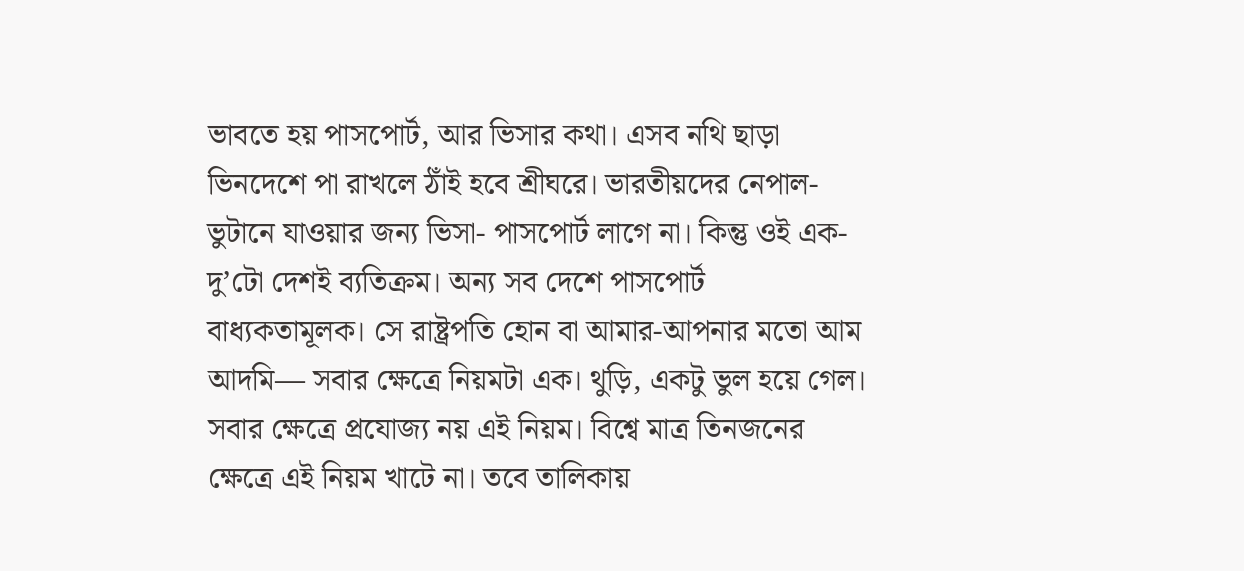ভাবতে হয় পাসপোর্ট, আর ভিসার কথা। এসব নথি ছাড়া ভিনদেশে পা রাখলে ঠাঁই হবে শ্রীঘরে। ভারতীয়দের নেপাল-ভুটানে যাওয়ার জন্য ভিসা- পাসপোর্ট লাগে না। কিন্তু ওই এক-দু’টো দেশই ব্যতিক্রম। অন্য সব দেশে পাসপোর্ট বাধ্যকতামূলক। সে রাষ্ট্রপতি হোন বা আমার-আপনার মতো আম আদমি— সবার ক্ষেত্রে নিয়মটা এক। থুড়ি, একটু ভুল হয়ে গেল। সবার ক্ষেত্রে প্রযোজ্য নয় এই নিয়ম। বিশ্বে মাত্র তিনজনের ক্ষেত্রে এই নিয়ম খাটে না। তবে তালিকায়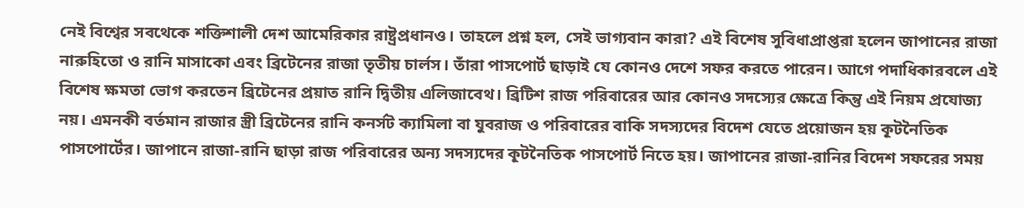নেই বিশ্বের সবথেকে শক্তিশালী দেশ আমেরিকার রাষ্ট্রপ্রধানও। তাহলে প্রশ্ন হল, সেই ভাগ্যবান কারা? এই বিশেষ সুবিধাপ্রাপ্তরা হলেন জাপানের রাজা নারুহিতো ও রানি মাসাকো এবং ব্রিটেনের রাজা তৃতীয় চার্লস। তাঁরা পাসপোর্ট ছাড়াই যে কোনও দেশে সফর করতে পারেন। আগে পদাধিকারবলে এই বিশেষ ক্ষমতা ভোগ করতেন ব্রিটেনের প্রয়াত রানি দ্বিতীয় এলিজাবেথ। ব্রিটিশ রাজ পরিবারের আর কোনও সদস্যের ক্ষেত্রে কিন্তু এই নিয়ম প্রযোজ্য নয়। এমনকী বর্তমান রাজার স্ত্রী ব্রিটেনের রানি কনর্সট ক্যামিলা বা যুবরাজ ও পরিবারের বাকি সদস্যদের বিদেশ যেতে প্রয়োজন হয় কূটনৈতিক পাসপোর্টের। জাপানে রাজা-রানি ছাড়া রাজ পরিবারের অন্য সদস্যদের কূটনৈতিক পাসপোর্ট নিতে হয়। জাপানের রাজা-রানির বিদেশ সফরের সময়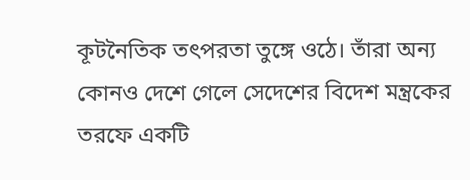কূটনৈতিক তৎপরতা তুঙ্গে ওঠে। তাঁরা অন্য কোনও দেশে গেলে সেদেশের বিদেশ মন্ত্রকের তরফে একটি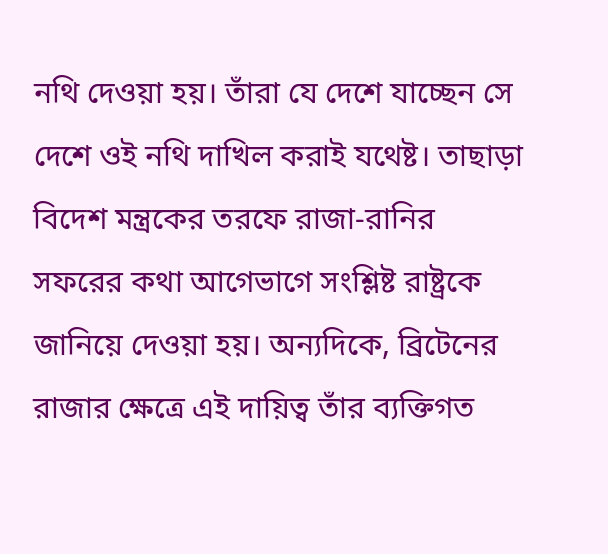নথি দেওয়া হয়। তাঁরা যে দেশে যাচ্ছেন সে দেশে ওই নথি দাখিল করাই যথেষ্ট। তাছাড়া বিদেশ মন্ত্রকের তরফে রাজা-রানির সফরের কথা আগেভাগে সংশ্লিষ্ট রাষ্ট্রকে জানিয়ে দেওয়া হয়। অন্যদিকে, ব্রিটেনের রাজার ক্ষেত্রে এই দায়িত্ব তাঁর ব্যক্তিগত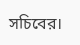সচিবের।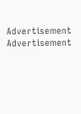Advertisement
Advertisement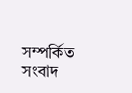সম্পর্কিত সংবাদ